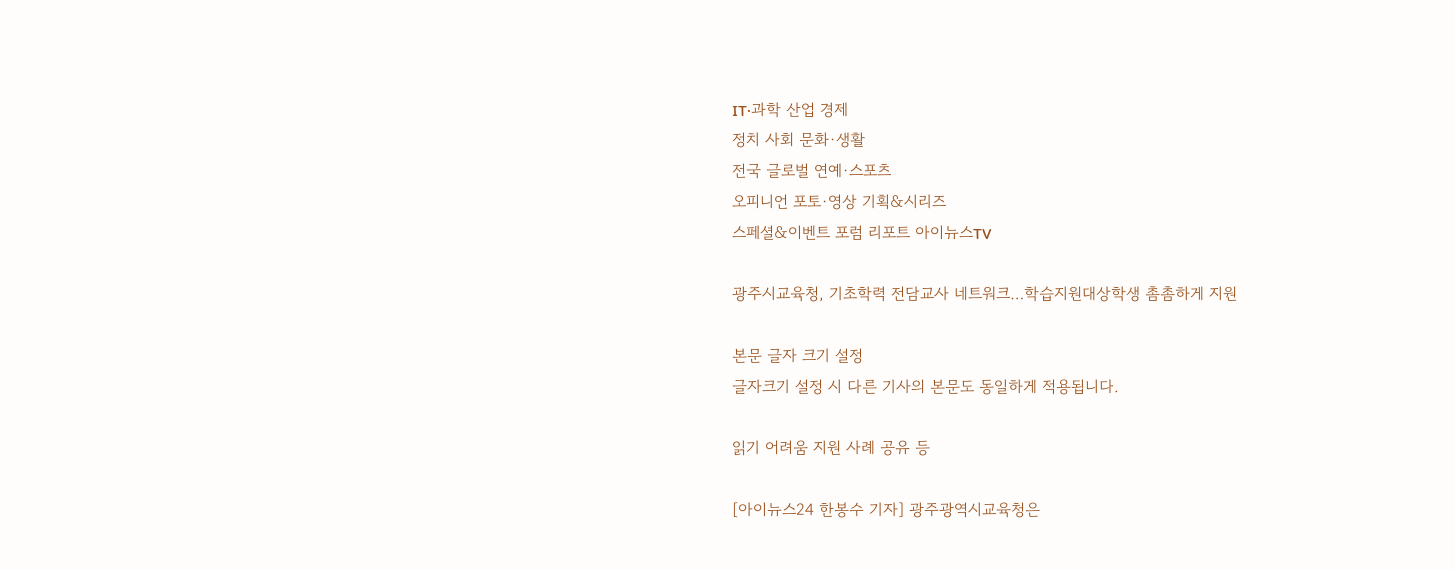IT·과학 산업 경제
정치 사회 문화·생활
전국 글로벌 연예·스포츠
오피니언 포토·영상 기획&시리즈
스페셜&이벤트 포럼 리포트 아이뉴스TV

광주시교육청, 기초학력 전담교사 네트워크…학습지원대상학생 촘촘하게 지원

본문 글자 크기 설정
글자크기 설정 시 다른 기사의 본문도 동일하게 적용됩니다.

읽기 어려움 지원 사례 공유 등

[아이뉴스24 한봉수 기자] 광주광역시교육청은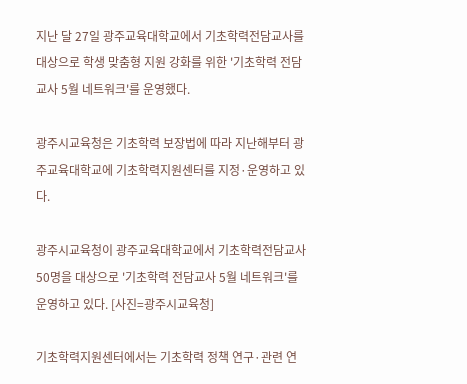지난 달 27일 광주교육대학교에서 기초학력전담교사를 대상으로 학생 맞춤형 지원 강화를 위한 '기초학력 전담교사 5월 네트워크'를 운영했다.

광주시교육청은 기초학력 보장법에 따라 지난해부터 광주교육대학교에 기초학력지원센터를 지정·운영하고 있다.

광주시교육청이 광주교육대학교에서 기초학력전담교사 50명을 대상으로 '기초학력 전담교사 5월 네트워크'를 운영하고 있다. [사진=광주시교육청]

기초학력지원센터에서는 기초학력 정책 연구·관련 연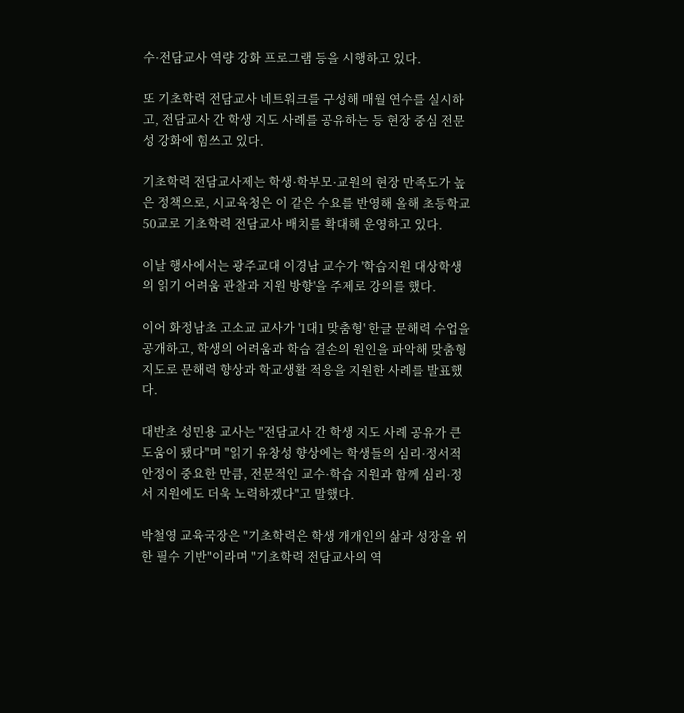수·전담교사 역량 강화 프로그램 등을 시행하고 있다.

또 기초학력 전담교사 네트워크를 구성해 매월 연수를 실시하고, 전담교사 간 학생 지도 사례를 공유하는 등 현장 중심 전문성 강화에 힘쓰고 있다.

기초학력 전담교사제는 학생·학부모·교원의 현장 만족도가 높은 정책으로, 시교육청은 이 같은 수요를 반영해 올해 초등학교 50교로 기초학력 전담교사 배치를 확대해 운영하고 있다.

이날 행사에서는 광주교대 이경남 교수가 '학습지원 대상학생의 읽기 어려움 관찰과 지원 방향'을 주제로 강의를 했다.

이어 화정남초 고소교 교사가 '1대1 맞춤형' 한글 문해력 수업을 공개하고, 학생의 어려움과 학습 결손의 원인을 파악해 맞춤형 지도로 문해력 향상과 학교생활 적응을 지원한 사례를 발표했다.

대반초 성민용 교사는 "전담교사 간 학생 지도 사례 공유가 큰 도움이 됐다"며 "읽기 유창성 향상에는 학생들의 심리·정서적 안정이 중요한 만큼, 전문적인 교수·학습 지원과 함께 심리·정서 지원에도 더욱 노력하겠다"고 말했다.

박철영 교육국장은 "기초학력은 학생 개개인의 삶과 성장을 위한 필수 기반"이라며 "기초학력 전담교사의 역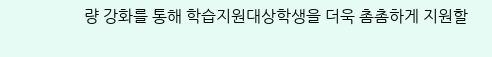량 강화를 통해 학습지원대상학생을 더욱 촘촘하게 지원할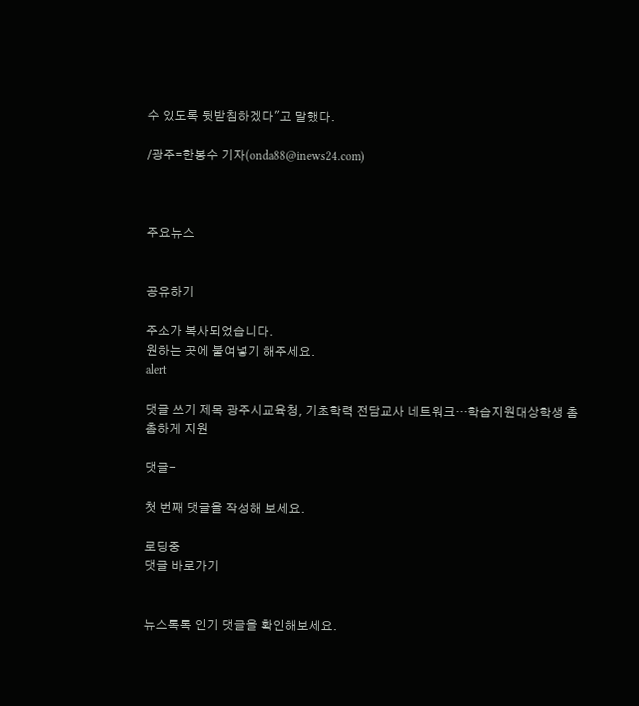수 있도록 뒷받침하겠다"고 말했다.

/광주=한봉수 기자(onda88@inews24.com)



주요뉴스


공유하기

주소가 복사되었습니다.
원하는 곳에 붙여넣기 해주세요.
alert

댓글 쓰기 제목 광주시교육청, 기초학력 전담교사 네트워크…학습지원대상학생 촘촘하게 지원

댓글-

첫 번째 댓글을 작성해 보세요.

로딩중
댓글 바로가기


뉴스톡톡 인기 댓글을 확인해보세요.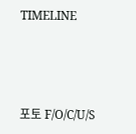TIMELINE



포토 F/O/C/U/S